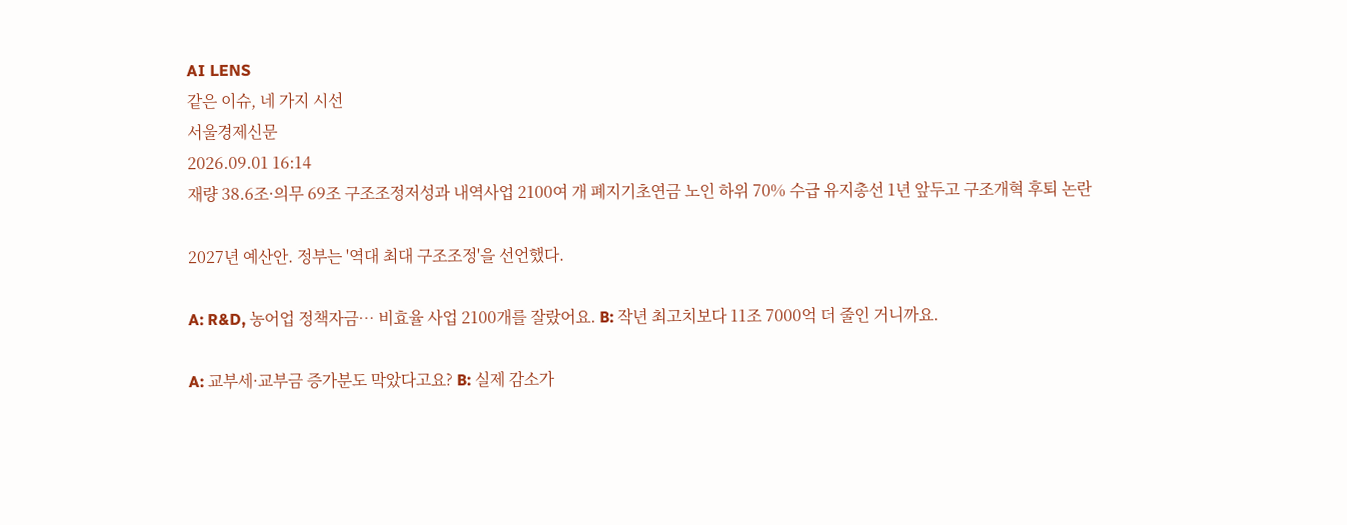AI LENS
같은 이슈, 네 가지 시선
서울경제신문
2026.09.01 16:14
재량 38.6조·의무 69조 구조조정저성과 내역사업 2100여 개 폐지기초연금 노인 하위 70% 수급 유지총선 1년 앞두고 구조개혁 후퇴 논란

2027년 예산안. 정부는 '역대 최대 구조조정'을 선언했다.

A: R&D, 농어업 정책자금… 비효율 사업 2100개를 잘랐어요. B: 작년 최고치보다 11조 7000억 더 줄인 거니까요.

A: 교부세·교부금 증가분도 막았다고요? B: 실제 감소가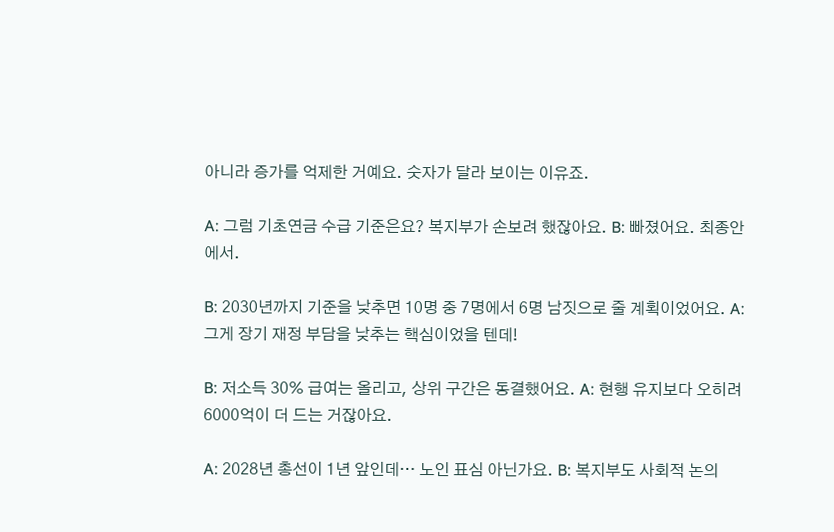아니라 증가를 억제한 거예요. 숫자가 달라 보이는 이유죠.

A: 그럼 기초연금 수급 기준은요? 복지부가 손보려 했잖아요. B: 빠졌어요. 최종안에서.

B: 2030년까지 기준을 낮추면 10명 중 7명에서 6명 남짓으로 줄 계획이었어요. A: 그게 장기 재정 부담을 낮추는 핵심이었을 텐데!

B: 저소득 30% 급여는 올리고, 상위 구간은 동결했어요. A: 현행 유지보다 오히려 6000억이 더 드는 거잖아요.

A: 2028년 총선이 1년 앞인데… 노인 표심 아닌가요. B: 복지부도 사회적 논의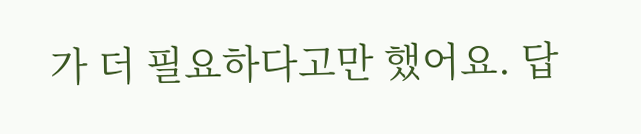가 더 필요하다고만 했어요. 답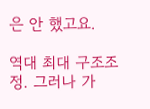은 안 했고요.

역대 최대 구조조정. 그러나 가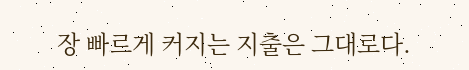장 빠르게 커지는 지출은 그대로다.